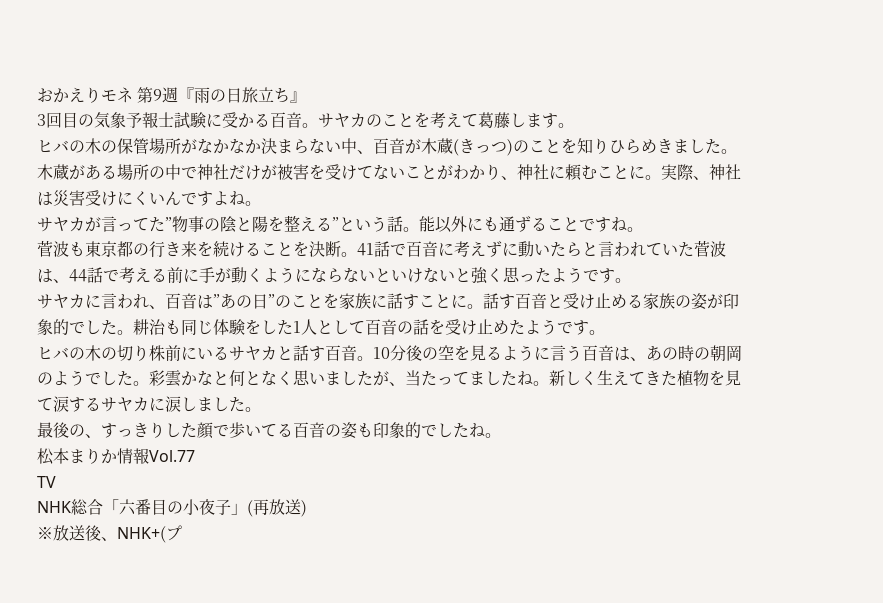おかえりモネ 第9週『雨の日旅立ち』
3回目の気象予報士試験に受かる百音。サヤカのことを考えて葛藤します。
ヒバの木の保管場所がなかなか決まらない中、百音が木蔵(きっつ)のことを知りひらめきました。木蔵がある場所の中で神社だけが被害を受けてないことがわかり、神社に頼むことに。実際、神社は災害受けにくいんですよね。
サヤカが言ってた”物事の陰と陽を整える”という話。能以外にも通ずることですね。
菅波も東京都の行き来を続けることを決断。41話で百音に考えずに動いたらと言われていた菅波は、44話で考える前に手が動くようにならないといけないと強く思ったようです。
サヤカに言われ、百音は”あの日”のことを家族に話すことに。話す百音と受け止める家族の姿が印象的でした。耕治も同じ体験をした1人として百音の話を受け止めたようです。
ヒバの木の切り株前にいるサヤカと話す百音。10分後の空を見るように言う百音は、あの時の朝岡のようでした。彩雲かなと何となく思いましたが、当たってましたね。新しく生えてきた植物を見て涙するサヤカに涙しました。
最後の、すっきりした顔で歩いてる百音の姿も印象的でしたね。
松本まりか情報Vol.77
TV
NHK総合「六番目の小夜子」(再放送)
※放送後、NHK+(プ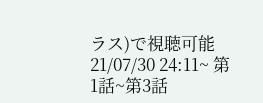ラス)で視聴可能
21/07/30 24:11~ 第1話~第3話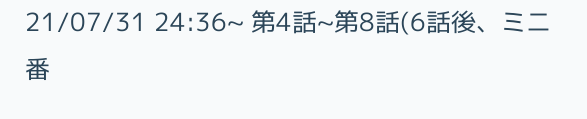21/07/31 24:36~ 第4話~第8話(6話後、ミニ番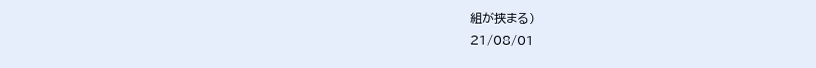組が挟まる)
21/08/01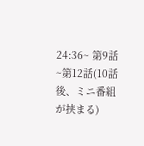24:36~ 第9話~第12話(10話後、ミニ番組が挟まる)